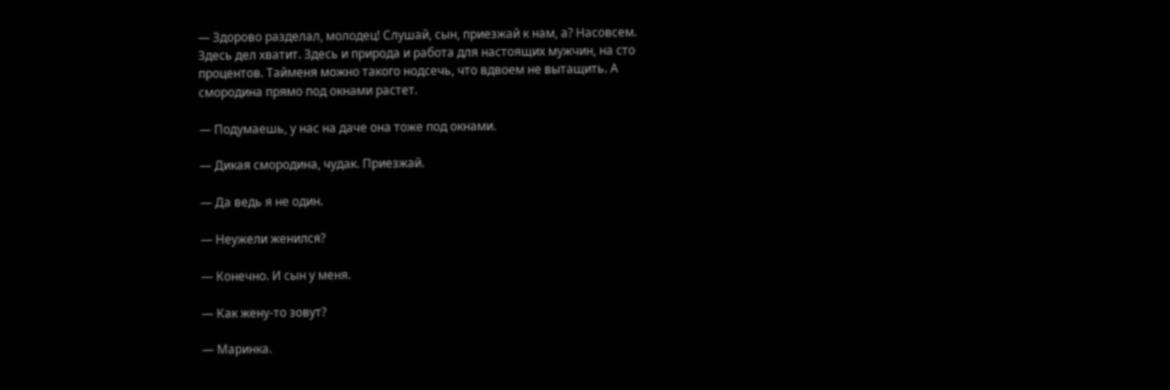— Здорово разделал, молодец! Слушай, сын, приезжай к нам, а? Насовсем. Здесь дел хватит. Здесь и природа и работа для настоящих мужчин, на сто процентов. Тайменя можно такого нодсечь, что вдвоем не вытащить. А смородина прямо под окнами растет.

— Подумаешь, у нас на даче она тоже под окнами.

— Дикая смородина, чудак. Приезжай.

— Да ведь я не один.

— Неужели женился?

— Конечно. И сын у меня.

— Как жену-то зовут?

— Маринка.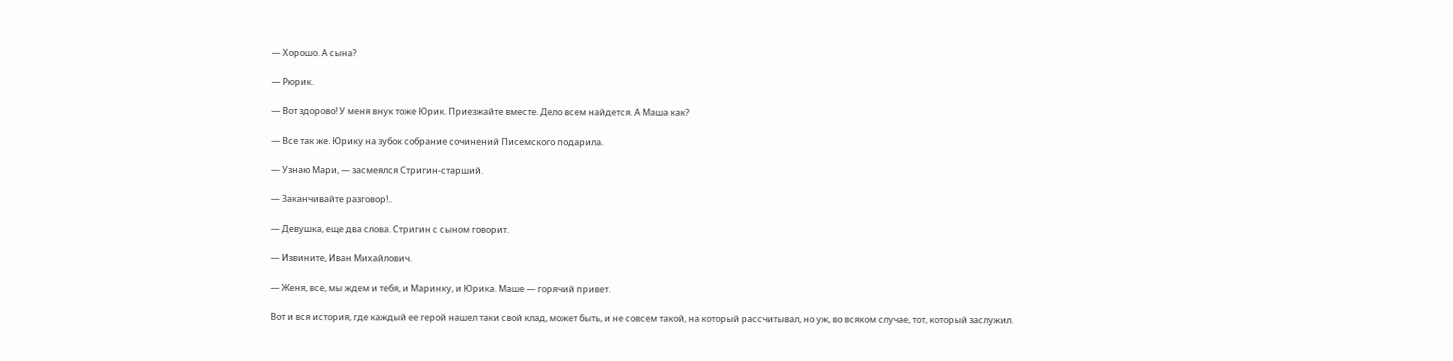— Хорошо. А сына?

— Рюрик.

— Вот здорово! У меня внук тоже Юрик. Приезжайте вместе. Дело всем найдется. А Маша как?

— Все так же. Юрику на зубок собрание сочинений Писемского подарила.

— Узнаю Мари, — засмеялся Стригин-старший.

— Заканчивайте разговор!..

— Девушка, еще два слова. Стригин с сыном говорит.

— Извините, Иван Михайлович.

— Женя, все, мы ждем и тебя, и Маринку, и Юрика. Маше — горячий привет.

Вот и вся история, где каждый ее герой нашел таки свой клад, может быть, и не совсем такой, на который рассчитывал, но уж, во всяком случае, тот, который заслужил.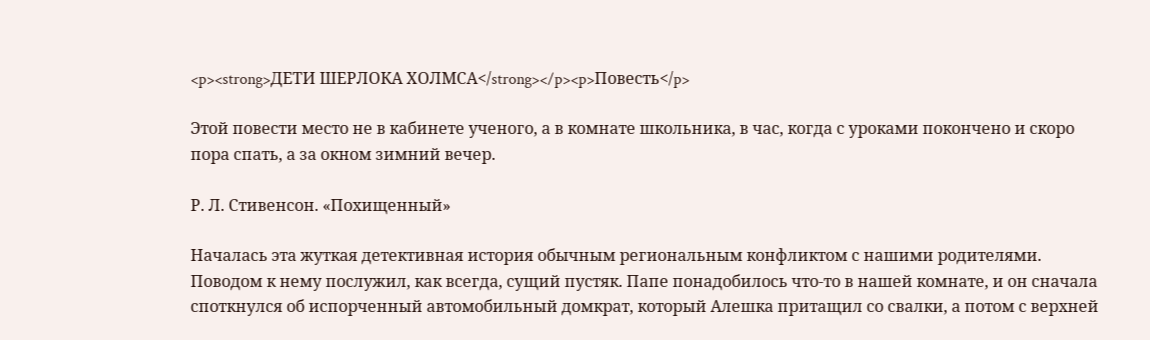<p><strong>ДЕТИ ШЕРЛОКА ХОЛМСА</strong></p><p>Повесть</p>

Этой повести место не в кабинете ученого, а в комнате школьника, в час, когда с уроками покончено и скоро пора спать, а за окном зимний вечер.

Р. Л. Стивенсон. «Похищенный»

Началась эта жуткая детективная история обычным региональным конфликтом с нашими родителями. Поводом к нему послужил, как всегда, сущий пустяк. Папе понадобилось что-то в нашей комнате, и он сначала споткнулся об испорченный автомобильный домкрат, который Алешка притащил со свалки, а потом с верхней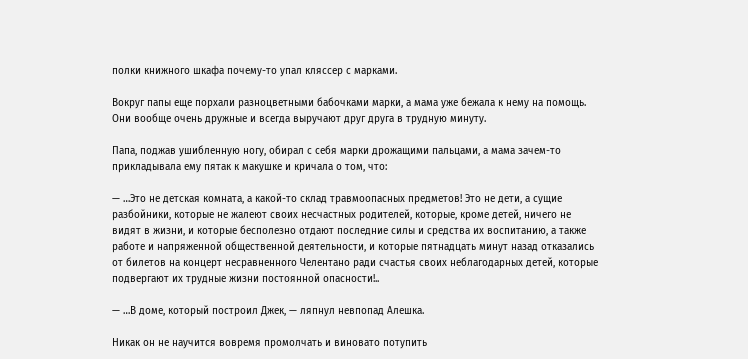полки книжного шкафа почему-то упал кляссер с марками.

Вокруг папы еще порхали разноцветными бабочками марки, а мама уже бежала к нему на помощь. Они вообще очень дружные и всегда выручают друг друга в трудную минуту.

Папа, поджав ушибленную ногу, обирал с себя марки дрожащими пальцами, а мама зачем-то прикладывала ему пятак к макушке и кричала о том, что:

— …Это не детская комната, а какой-то склад травмоопасных предметов! Это не дети, а сущие разбойники, которые не жалеют своих несчастных родителей, которые, кроме детей, ничего не видят в жизни, и которые бесполезно отдают последние силы и средства их воспитанию, а также работе и напряженной общественной деятельности, и которые пятнадцать минут назад отказались от билетов на концерт несравненного Челентано ради счастья своих неблагодарных детей, которые подвергают их трудные жизни постоянной опасности!..

— …В доме, который построил Джек, — ляпнул невпопад Алешка.

Никак он не научится вовремя промолчать и виновато потупить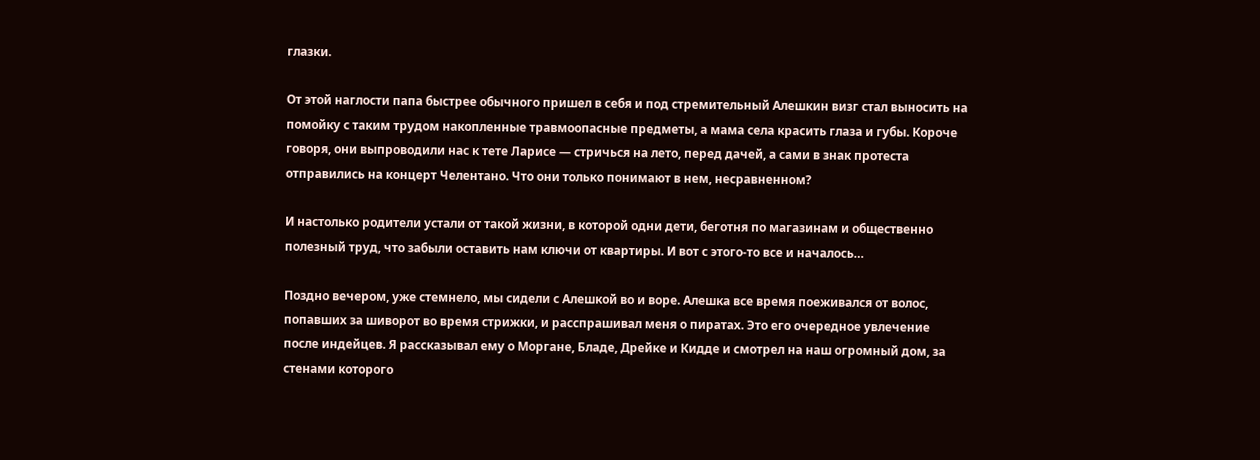глазки.

От этой наглости папа быстрее обычного пришел в себя и под стремительный Алешкин визг стал выносить на помойку с таким трудом накопленные травмоопасные предметы, а мама села красить глаза и губы. Короче говоря, они выпроводили нас к тете Ларисе — стричься на лето, перед дачей, а сами в знак протеста отправились на концерт Челентано. Что они только понимают в нем, несравненном?

И настолько родители устали от такой жизни, в которой одни дети, беготня по магазинам и общественно полезный труд, что забыли оставить нам ключи от квартиры. И вот с этого-то все и началось…

Поздно вечером, уже стемнело, мы сидели с Алешкой во и воре. Алешка все время поеживался от волос, попавших за шиворот во время стрижки, и расспрашивал меня о пиратах. Это его очередное увлечение после индейцев. Я рассказывал ему о Моргане, Бладе, Дрейке и Кидде и смотрел на наш огромный дом, за стенами которого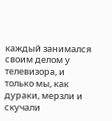каждый занимался своим делом у телевизора, и только мы, как дураки, мерзли и скучали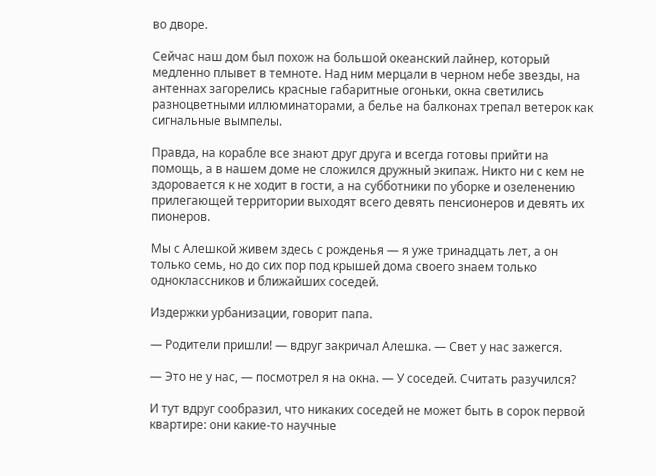во дворе.

Сейчас наш дом был похож на большой океанский лайнер, который медленно плывет в темноте. Над ним мерцали в черном небе звезды, на антеннах загорелись красные габаритные огоньки, окна светились разноцветными иллюминаторами, а белье на балконах трепал ветерок как сигнальные вымпелы.

Правда, на корабле все знают друг друга и всегда готовы прийти на помощь, а в нашем доме не сложился дружный экипаж. Никто ни с кем не здоровается к не ходит в гости, а на субботники по уборке и озеленению прилегающей территории выходят всего девять пенсионеров и девять их пионеров.

Мы с Алешкой живем здесь с рожденья — я уже тринадцать лет, а он только семь, но до сих пор под крышей дома своего знаем только одноклассников и ближайших соседей.

Издержки урбанизации, говорит папа.

— Родители пришли! — вдруг закричал Алешка. — Свет у нас зажегся.

— Это не у нас, — посмотрел я на окна. — У соседей. Считать разучился?

И тут вдруг сообразил, что никаких соседей не может быть в сорок первой квартире: они какие-то научные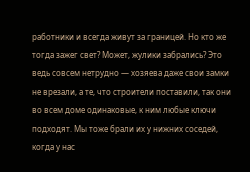работники и всегда живут за границей. Но кто же тогда зажег свет? Может, жулики забрались? Это ведь совсем нетрудно — хозяева даже свои замки не врезали, а те, что строители поставили, так они во всем доме одинаковые, к ним любые ключи подходят. Мы тоже брали их у нижних соседей, когда у нас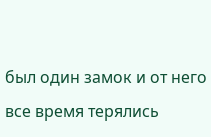был один замок и от него все время терялись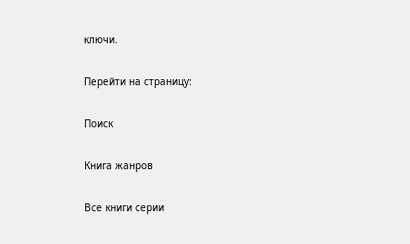ключи.

Перейти на страницу:

Поиск

Книга жанров

Все книги серии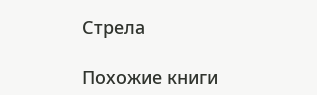Стрела

Похожие книги